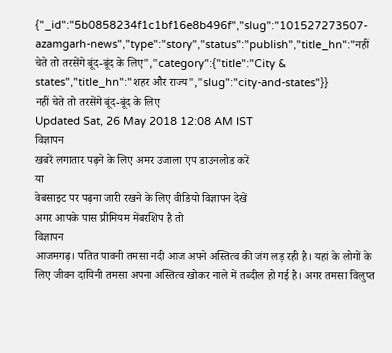{"_id":"5b0858234f1c1bf16e8b496f","slug":"101527273507-azamgarh-news","type":"story","status":"publish","title_hn":"नहीं चेते तो तरसेंगे बूंद-बूंद के लिए","category":{"title":"City & states","title_hn":"शहर और राज्य","slug":"city-and-states"}}
नहीं चेते तो तरसेंगे बूंद-बूंद के लिए
Updated Sat, 26 May 2018 12:08 AM IST
विज्ञापन
खबरें लगातार पढ़ने के लिए अमर उजाला एप डाउनलोड करें
या
वेबसाइट पर पढ़ना जारी रखने के लिए वीडियो विज्ञापन देखें
अगर आपके पास प्रीमियम मेंबरशिप है तो
विज्ञापन
आजमगढ़। पतित पावनी तमसा नदी आज अपने अस्तित्व की जंग लड़ रही है। यहां के लोगों के लिए जीवन दायिनी तमसा अपना अस्तित्व खोकर नाले में तब्दील हो गई है। अगर तमसा विलुप्त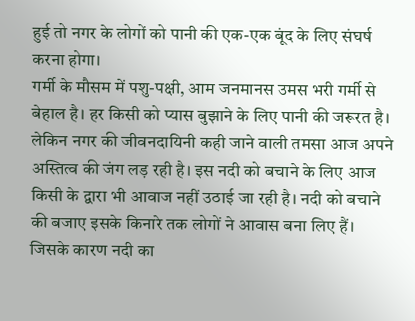हुई तो नगर के लोगों को पानी की एक-एक बूंद के लिए संघर्ष करना होगा।
गर्मी के मौसम में पशु-पक्षी, आम जनमानस उमस भरी गर्मी से बेहाल है। हर किसी को प्यास बुझाने के लिए पानी की जरूरत है। लेकिन नगर की जीवनदायिनी कही जाने वाली तमसा आज अपने अस्तित्व की जंग लड़ रही है। इस नदी को बचाने के लिए आज किसी के द्वारा भी आवाज नहीं उठाई जा रही है। नदी को बचाने की बजाए इसके किनारे तक लोगों ने आवास बना लिए हैं। जिसके कारण नदी का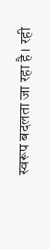स्वरूप बदलता जा रहा है। रही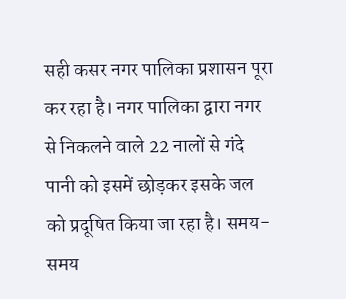सही कसर नगर पालिका प्रशासन पूरा कर रहा है। नगर पालिका द्वारा नगर से निकलने वाले 22 नालों से गंदे पानी को इसमें छोड़कर इसके जल को प्रदूषित किया जा रहा है। समय-समय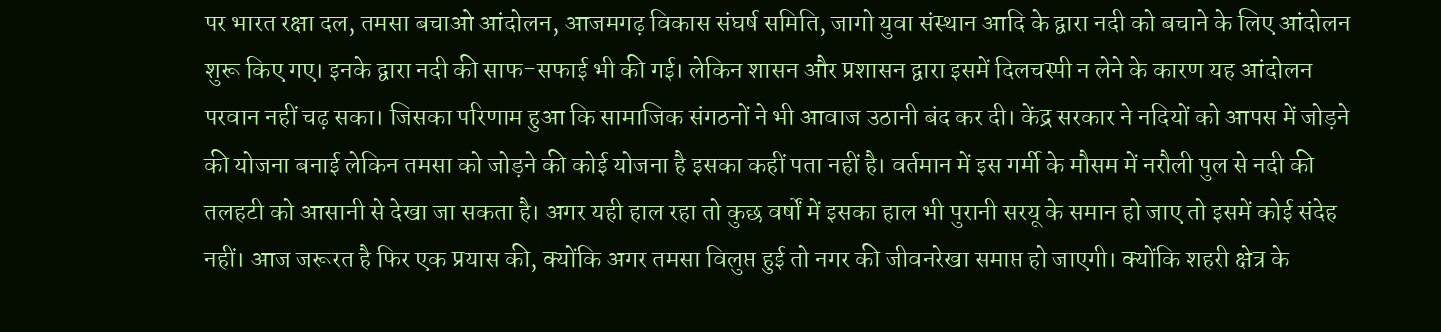पर भारत रक्षा दल, तमसा बचाओ आंदोलन, आजमगढ़ विकास संघर्ष समिति, जागो युवा संस्थान आदि के द्वारा नदी को बचाने के लिए आंदोलन शुरू किए गए। इनके द्वारा नदी की साफ-सफाई भी की गई। लेकिन शासन और प्रशासन द्वारा इसमें दिलचस्पी न लेने के कारण यह आंदोलन परवान नहीं चढ़ सका। जिसका परिणाम हुआ कि सामाजिक संगठनों ने भी आवाज उठानी बंद कर दी। केंद्र सरकार ने नदियों को आपस में जोड़ने की योजना बनाई लेकिन तमसा को जोड़ने की कोई योजना है इसका कहीं पता नहीं है। वर्तमान में इस गर्मी के मौसम में नरौली पुल से नदी की तलहटी को आसानी से देखा जा सकता है। अगर यही हाल रहा तो कुछ वर्षों में इसका हाल भी पुरानी सरयू के समान हो जाए तो इसमें कोई संदेह नहीं। आज जरूरत है फिर एक प्रयास की, क्योंकि अगर तमसा विलुप्त हुई तो नगर की जीवनरेखा समाप्त हो जाएगी। क्योंकि शहरी क्षेत्र के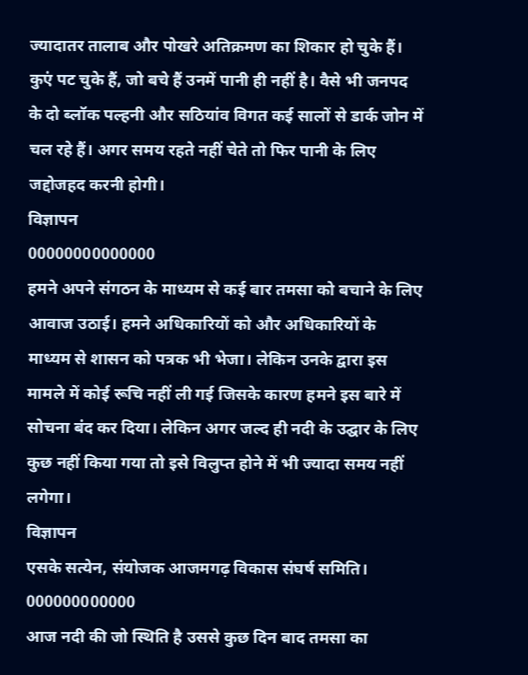ज्यादातर तालाब और पोखरे अतिक्रमण का शिकार हो चुके हैं। कुएं पट चुके हैं, जो बचे हैं उनमें पानी ही नहीं है। वैसे भी जनपद के दो ब्लॉक पल्हनी और सठियांव विगत कई सालों से डार्क जोन में चल रहे हैं। अगर समय रहते नहीं चेते तो फिर पानी के लिए जद्दोजहद करनी होगी।
विज्ञापन
00000000000000
हमने अपने संगठन के माध्यम से कई बार तमसा को बचाने के लिए आवाज उठाई। हमने अधिकारियों को और अधिकारियों के माध्यम से शासन को पत्रक भी भेजा। लेकिन उनके द्वारा इस मामले में कोई रूचि नहीं ली गई जिसके कारण हमने इस बारे में सोचना बंद कर दिया। लेकिन अगर जल्द ही नदी के उद्घार के लिए कुछ नहीं किया गया तो इसे विलुप्त होने में भी ज्यादा समय नहीं लगेगा।
विज्ञापन
एसके सत्येन, संयोजक आजमगढ़ विकास संघर्ष समिति।
000000000000
आज नदी की जो स्थिति है उससे कुछ दिन बाद तमसा का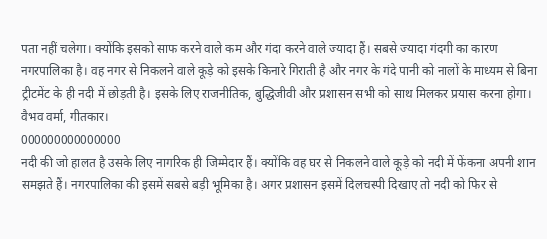पता नहीं चलेगा। क्योंकि इसको साफ करने वाले कम और गंदा करने वाले ज्यादा हैं। सबसे ज्यादा गंदगी का कारण नगरपालिका है। वह नगर से निकलने वाले कूड़े को इसके किनारे गिराती है और नगर के गंदे पानी को नालों के माध्यम से बिना ट्रीटमेंट के ही नदी में छोड़ती है। इसके लिए राजनीतिक, बुद्धिजीवी और प्रशासन सभी को साथ मिलकर प्रयास करना होगा।
वैभव वर्मा, गीतकार।
000000000000000
नदी की जो हालत है उसके लिए नागरिक ही जिम्मेदार हैं। क्योंकि वह घर से निकलने वाले कूड़े को नदी में फेंकना अपनी शान समझते हैं। नगरपालिका की इसमें सबसे बड़ी भूमिका है। अगर प्रशासन इसमें दिलचस्पी दिखाए तो नदी को फिर से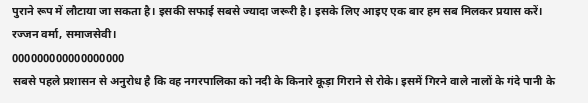पुराने रूप में लौटाया जा सकता है। इसकी सफाई सबसे ज्यादा जरूरी है। इसके लिए आइए एक बार हम सब मिलकर प्रयास करें।
रज्जन वर्मा, समाजसेवी।
000000000000000000
सबसे पहले प्रशासन से अनुरोध है कि वह नगरपालिका को नदी के किनारे कूड़ा गिराने से रोके। इसमें गिरने वाले नालों के गंदे पानी के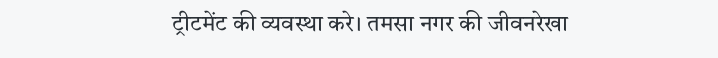ट्रीटमेंट की व्यवस्था करे। तमसा नगर की जीवनरेखा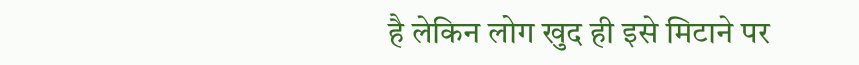है लेकिन लोग खुद ही इसे मिटाने पर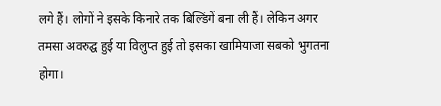लगे हैं। लोगों ने इसके किनारे तक बिल्डिंगें बना ली हैं। लेकिन अगर तमसा अवरुद्घ हुई या विलुप्त हुई तो इसका खामियाजा सबको भुगतना होगा।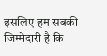इसलिए हम सबकी जिम्मेदारी है कि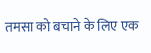तमसा को बचाने के लिए एक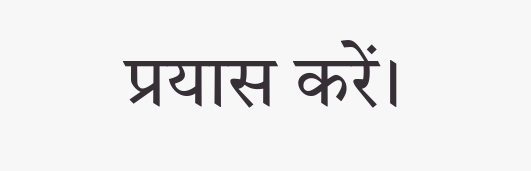प्रयास करें।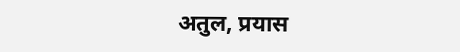अतुल, प्रयास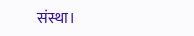संस्था।